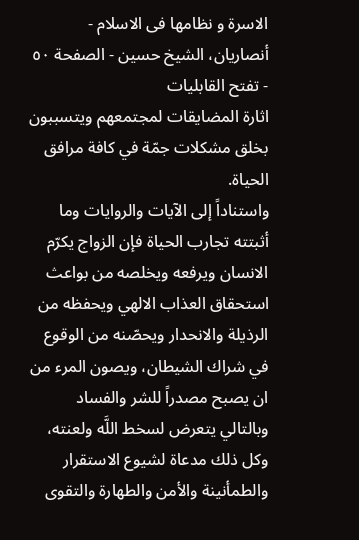الاسرة و نظامها فى الاسلام - أنصاريان، الشيخ حسين - الصفحة ٥٠ - تفتح القابليات
اثارة المضايقات لمجتمعهم ويتسببون بخلق مشكلات جمّة في كافة مرافق الحياة.
واستناداً إلى الآيات والروايات وما أثبتته تجارب الحياة فإن الزواج يكرّم الانسان ويرفعه ويخلصه من بواعث استحقاق العذاب الالهي ويحفظه من الرذيلة والانحدار ويحصّنه من الوقوع في شراك الشيطان، ويصون المرء من ان يصبح مصدراً للشر والفساد وبالتالي يتعرض لسخط اللَّه ولعنته، وكل ذلك مدعاة لشيوع الاستقرار والطمأنينة والأمن والطهارة والتقوى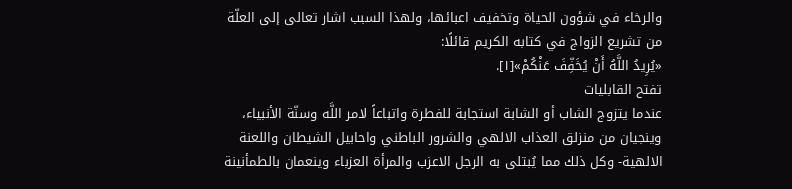والرخاء في شؤون الحياة وتخفيف اعبائها، ولهذا السبب اشار تعالى إلى العلّة من تشريع الزواج في كتابه الكريم قائلًا:
«يُرِيدُ اللَّهُ أَنْ يُخَفِّفَ عَنْكُمْ»[١].
تفتح القابليات
عندما يتزوج الشاب أو الشابة استجابة للفطرة واتباعاً لامر اللَّه وسنّة الأنبياء، وينجيان من منزلق العذاب الالهي والشرور الباطني واحابيل الشيطان واللعنة الالهية- وكل ذلك مما يُبتلى به الرجل الاعزب والمرأة العزباء وينعمان بالطمأنينة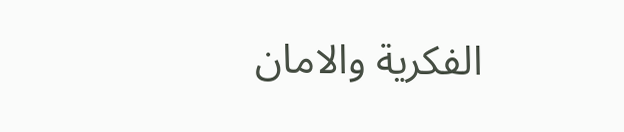الفكرية والامان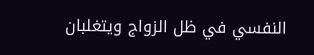النفسي في ظل الزواج ويتغلبان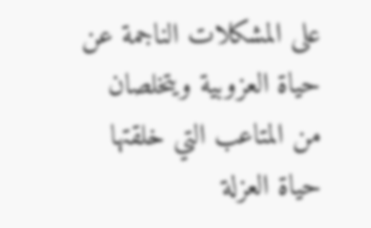على المشكلات الناجمة عن حياة العزوبية ويتخلصان من المتاعب التي خلقتها حياة العزلة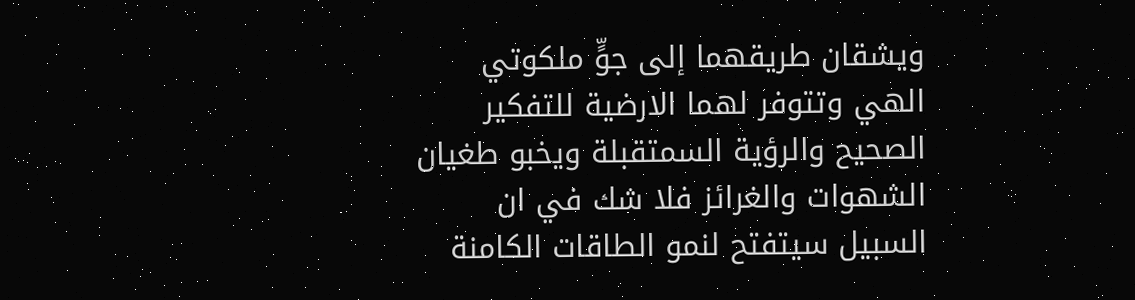ويشقان طريقهما إلى جوٍّ ملكوتي الهي وتتوفر لهما الارضية للتفكير الصحيح والرؤية السمتقبلة ويخبو طغيان الشهوات والغرائز فلا شك في ان السبيل سيتفتح لنمو الطاقات الكامنة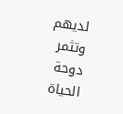لديهم وتثمر دوحة الحياة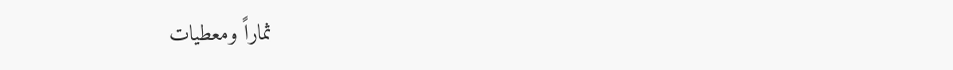ثماراً ومعطيات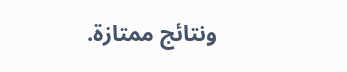ونتائج ممتازة.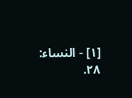[١] - النساء: ٢٨.